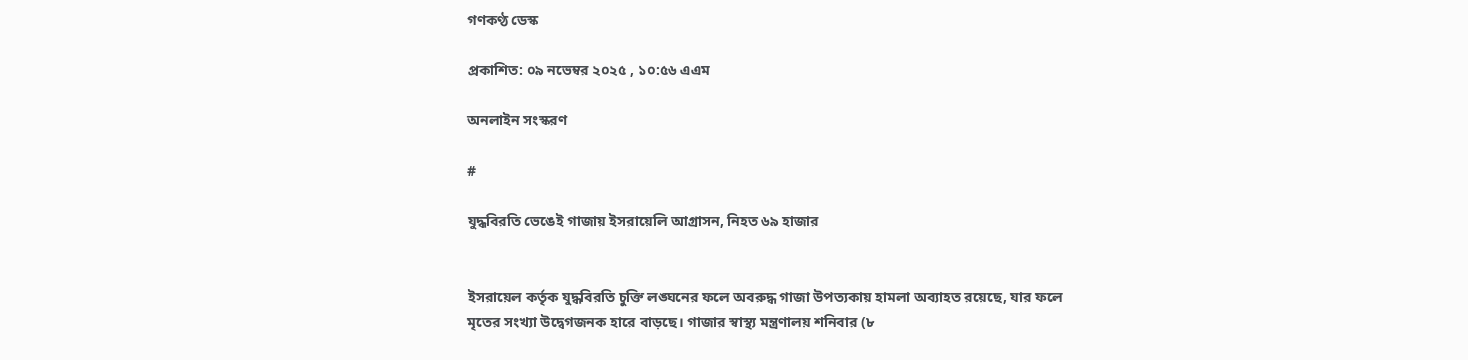গণকণ্ঠ ডেস্ক

প্রকাশিত: ০৯ নভেম্বর ২০২৫ , ১০:৫৬ এএম

অনলাইন সংস্করণ

#

যুদ্ধবিরতি ভেঙেই গাজায় ইসরায়েলি আগ্রাসন, নিহত ৬৯ হাজার


ইসরায়েল কর্তৃক যুদ্ধবিরতি চুক্তি লঙ্ঘনের ফলে অবরুদ্ধ গাজা উপত্যকায় হামলা অব্যাহত রয়েছে, যার ফলে মৃতের সংখ্যা উদ্বেগজনক হারে বাড়ছে। গাজার স্বাস্থ্য মন্ত্রণালয় শনিবার (৮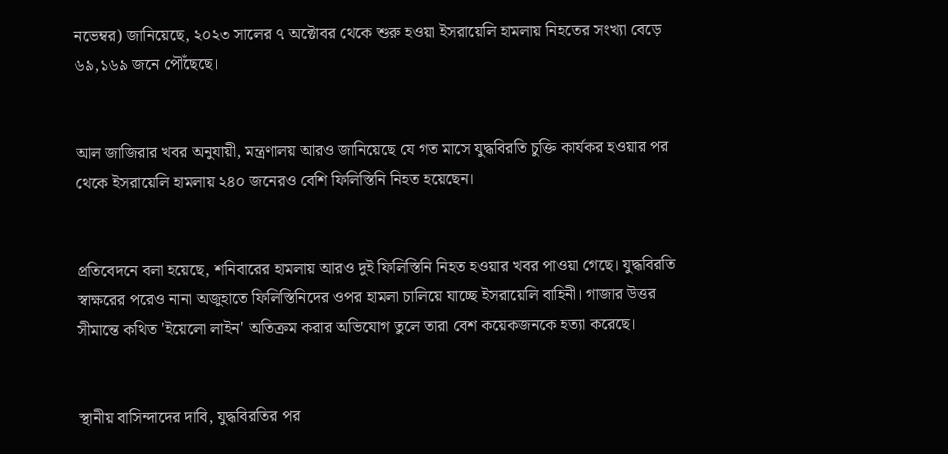নভেম্বর) জানিয়েছে, ২০২৩ সালের ৭ অক্টোবর থেকে শুরু হওয়া ইসরায়েলি হামলায় নিহতের সংখ্যা বেড়ে ৬৯,১৬৯ জনে পৌঁছেছে।


আল জাজিরার খবর অনুযায়ী, মন্ত্রণালয় আরও জানিয়েছে যে গত মাসে যুদ্ধবিরতি চুক্তি কার্যকর হওয়ার পর থেকে ইসরায়েলি হামলায় ২৪০ জনেরও বেশি ফিলিস্তিনি নিহত হয়েছেন।


প্রতিবেদনে বলা হয়েছে, শনিবারের হামলায় আরও দুই ফিলিস্তিনি নিহত হওয়ার খবর পাওয়া গেছে। যুদ্ধবিরতি স্বাক্ষরের পরেও নানা অজুহাতে ফিলিস্তিনিদের ওপর হামলা চালিয়ে যাচ্ছে ইসরায়েলি বাহিনী। গাজার উত্তর সীমান্তে কথিত 'ইয়েলো লাইন' অতিক্রম করার অভিযোগ তুলে তারা বেশ কয়েকজনকে হত্যা করেছে।


স্থানীয় বাসিন্দাদের দাবি, যুদ্ধবিরতির পর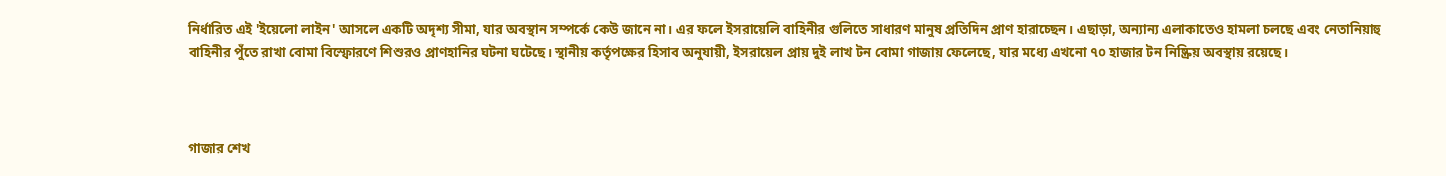নির্ধারিত এই 'ইয়েলো লাইন' আসলে একটি অদৃশ্য সীমা, যার অবস্থান সম্পর্কে কেউ জানে না। এর ফলে ইসরায়েলি বাহিনীর গুলিতে সাধারণ মানুষ প্রতিদিন প্রাণ হারাচ্ছেন। এছাড়া, অন্যান্য এলাকাতেও হামলা চলছে এবং নেতানিয়াহু বাহিনীর পুঁতে রাখা বোমা বিস্ফোরণে শিশুরও প্রাণহানির ঘটনা ঘটেছে। স্থানীয় কর্তৃপক্ষের হিসাব অনুযায়ী, ইসরায়েল প্রায় দুই লাখ টন বোমা গাজায় ফেলেছে, যার মধ্যে এখনো ৭০ হাজার টন নিষ্ক্রিয় অবস্থায় রয়েছে।



গাজার শেখ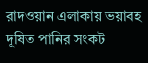রাদওয়ান এলাকায় ভয়াবহ দূষিত পানির সংকট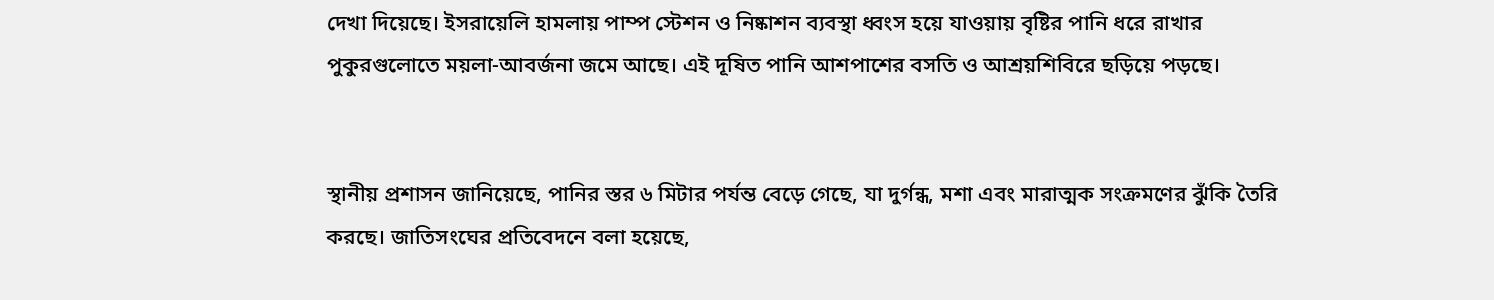দেখা দিয়েছে। ইসরায়েলি হামলায় পাম্প স্টেশন ও নিষ্কাশন ব্যবস্থা ধ্বংস হয়ে যাওয়ায় বৃষ্টির পানি ধরে রাখার পুকুরগুলোতে ময়লা-আবর্জনা জমে আছে। এই দূষিত পানি আশপাশের বসতি ও আশ্রয়শিবিরে ছড়িয়ে পড়ছে।


স্থানীয় প্রশাসন জানিয়েছে, পানির স্তর ৬ মিটার পর্যন্ত বেড়ে গেছে, যা দুর্গন্ধ, মশা এবং মারাত্মক সংক্রমণের ঝুঁকি তৈরি করছে। জাতিসংঘের প্রতিবেদনে বলা হয়েছে,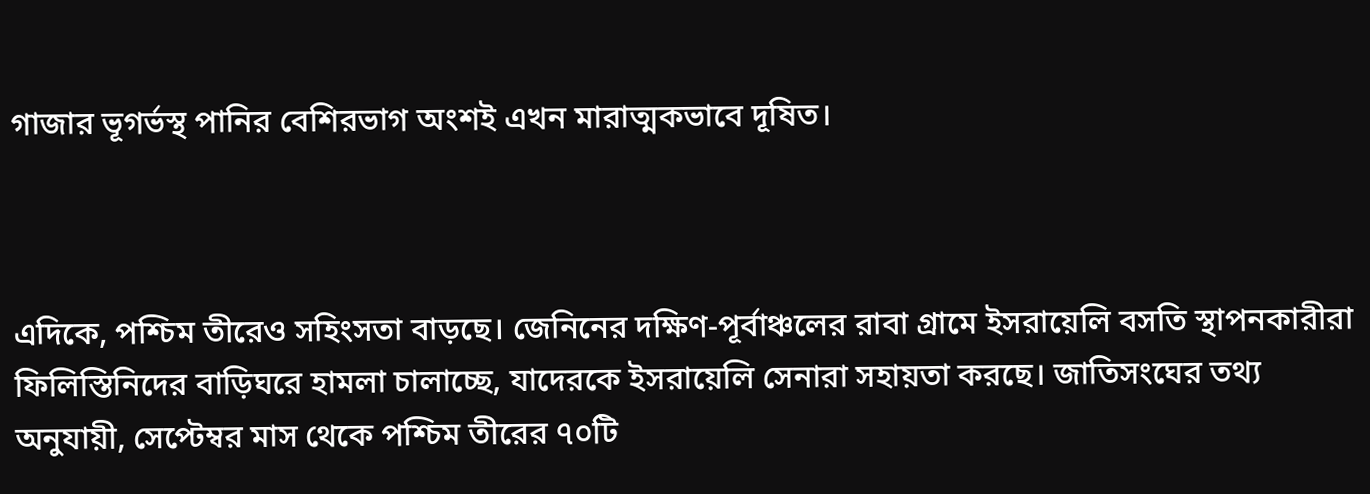গাজার ভূগর্ভস্থ পানির বেশিরভাগ অংশই এখন মারাত্মকভাবে দূষিত।



এদিকে, পশ্চিম তীরেও সহিংসতা বাড়ছে। জেনিনের দক্ষিণ-পূর্বাঞ্চলের রাবা গ্রামে ইসরায়েলি বসতি স্থাপনকারীরা ফিলিস্তিনিদের বাড়িঘরে হামলা চালাচ্ছে, যাদেরকে ইসরায়েলি সেনারা সহায়তা করছে। জাতিসংঘের তথ্য অনুযায়ী, সেপ্টেম্বর মাস থেকে পশ্চিম তীরের ৭০টি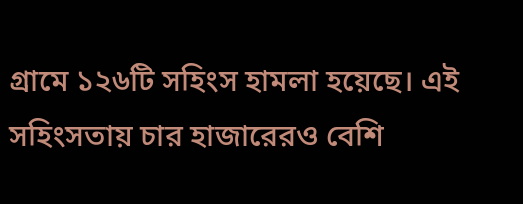গ্রামে ১২৬টি সহিংস হামলা হয়েছে। এই সহিংসতায় চার হাজারেরও বেশি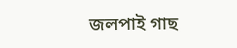জলপাই গাছ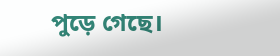পুড়ে গেছে।